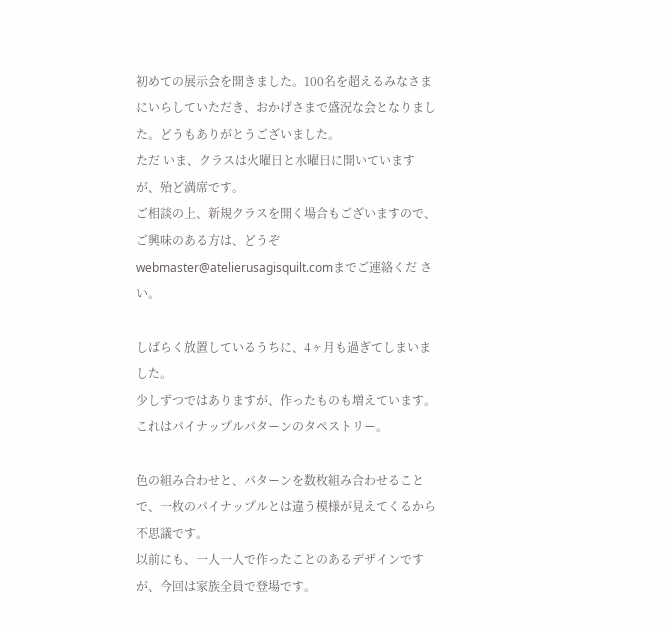初めての展示会を開きました。100名を超えるみなさまにいらしていただき、おかげさまで盛況な会となりました。どうもありがとうございました。
ただ いま、クラスは火曜日と水曜日に開いていますが、殆ど満席です。
ご相談の上、新規クラスを開く場合もございますので、ご興味のある方は、どうぞ
webmaster@atelierusagisquilt.comまでご連絡くだ さい。

しばらく放置しているうちに、4ヶ月も過ぎてしまいました。
少しずつではありますが、作ったものも増えています。
これはパイナップルパターンのタペストリー。

色の組み合わせと、パターンを数枚組み合わせることで、一枚のパイナップルとは違う模様が見えてくるから不思議です。
以前にも、一人一人で作ったことのあるデザインですが、今回は家族全員で登場です。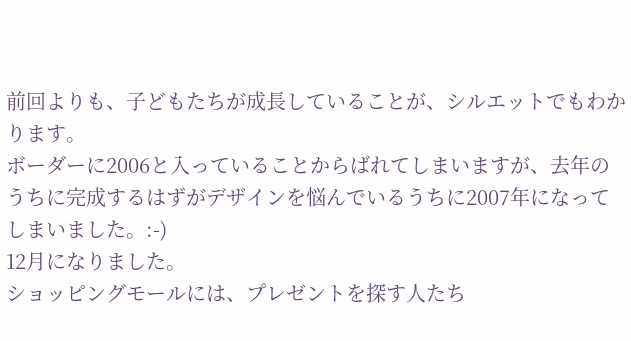前回よりも、子どもたちが成長していることが、シルエットでもわかります。
ボーダーに2006と入っていることからばれてしまいますが、去年のうちに完成するはずがデザインを悩んでいるうちに2007年になってしまいました。:-)
12月になりました。
ショッピングモールには、プレゼントを探す人たち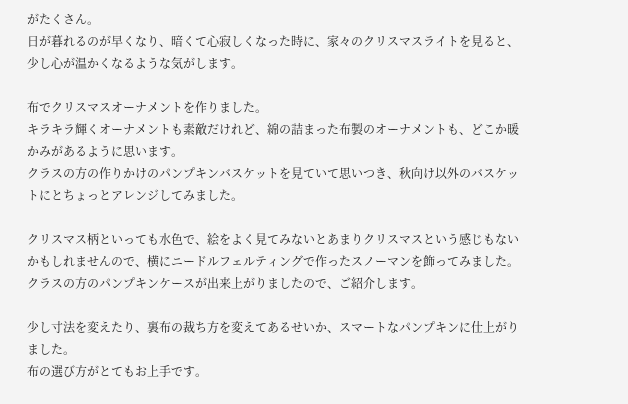がたくさん。
日が暮れるのが早くなり、暗くて心寂しくなった時に、家々のクリスマスライトを見ると、少し心が温かくなるような気がします。

布でクリスマスオーナメントを作りました。
キラキラ輝くオーナメントも素敵だけれど、綿の詰まった布製のオーナメントも、どこか暖かみがあるように思います。
クラスの方の作りかけのパンプキンバスケットを見ていて思いつき、秋向け以外のバスケットにとちょっとアレンジしてみました。

クリスマス柄といっても水色で、絵をよく見てみないとあまりクリスマスという感じもないかもしれませんので、横にニードルフェルティングで作ったスノーマンを飾ってみました。
クラスの方のパンプキンケースが出来上がりましたので、ご紹介します。

少し寸法を変えたり、裏布の裁ち方を変えてあるせいか、スマートなパンプキンに仕上がりました。
布の選び方がとてもお上手です。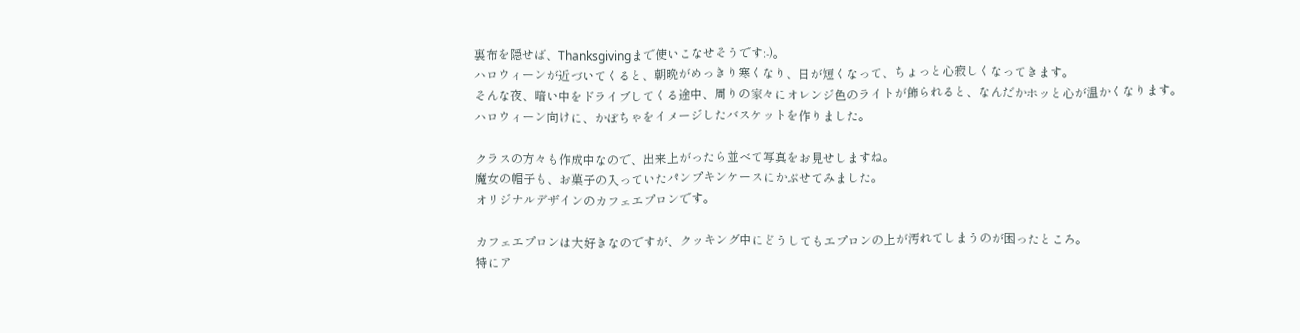裏布を隠せば、Thanksgivingまで使いこなせそうです:-)。
ハロウィーンが近づいてくると、朝晩がめっきり寒くなり、日が短くなって、ちょっと心寂しくなってきます。
そんな夜、暗い中をドライブしてくる途中、周りの家々にオレンジ色のライトが飾られると、なんだかホッと心が温かくなります。
ハロウィーン向けに、かぼちゃをイメージしたバスケットを作りました。

クラスの方々も作成中なので、出来上がったら並べて写真をお見せしますね。
魔女の帽子も、お菓子の入っていたパンプキンケースにかぶせてみました。
オリジナルデザインのカフェエプロンです。

カフェエプロンは大好きなのですが、クッキング中にどうしてもエプロンの上が汚れてしまうのが困ったところ。
特にア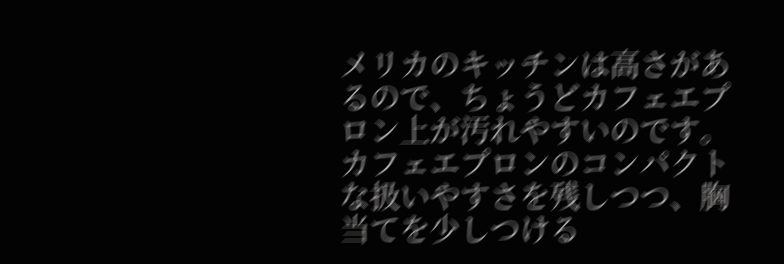メリカのキッチンは高さがあるので、ちょうどカフェエプロン上が汚れやすいのです。
カフェエプロンのコンパクトな扱いやすさを残しつつ、胸当てを少しつける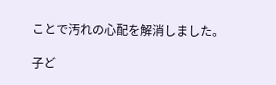ことで汚れの心配を解消しました。

子ど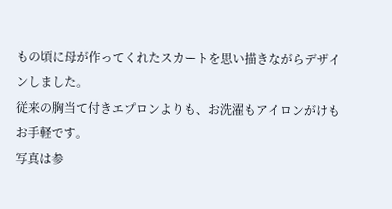もの頃に母が作ってくれたスカートを思い描きながらデザインしました。
従来の胸当て付きエプロンよりも、お洗濯もアイロンがけもお手軽です。
写真は参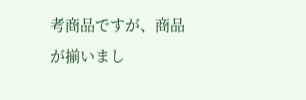考商品ですが、商品が揃いまし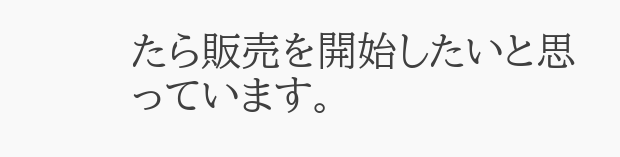たら販売を開始したいと思っています。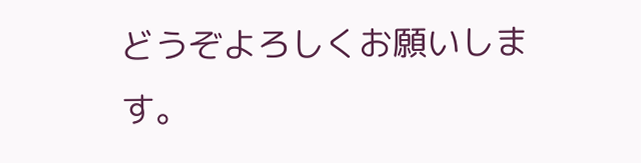どうぞよろしくお願いします。